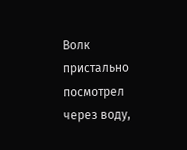Волк пристально посмотрел через воду,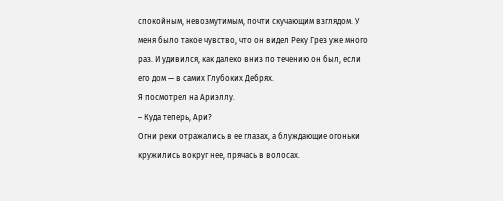спокойным, невозмутимым, почти скучающим взглядом. У меня было такое чувство, что он видел Реку Грез уже много раз. И удивился, как далеко вниз по течению он был, если его дом — в самих Глубоких Дебрях.
Я посмотрел на Ариэллу.
– Куда теперь, Ари?
Огни реки отражались в ее глазах, а блуждающие огоньки кружились вокруг нее, прячась в волосах.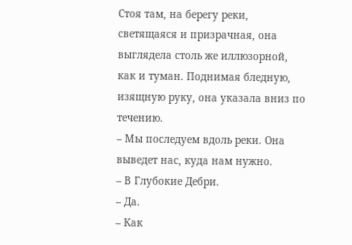Стоя там, на берегу реки, светящаяся и призрачная, она выглядела столь же иллюзорной, как и туман. Поднимая бледную, изящную руку, она указала вниз по течению.
– Мы последуем вдоль реки. Она выведет нас, куда нам нужно.
– В Глубокие Дебри.
– Да.
– Как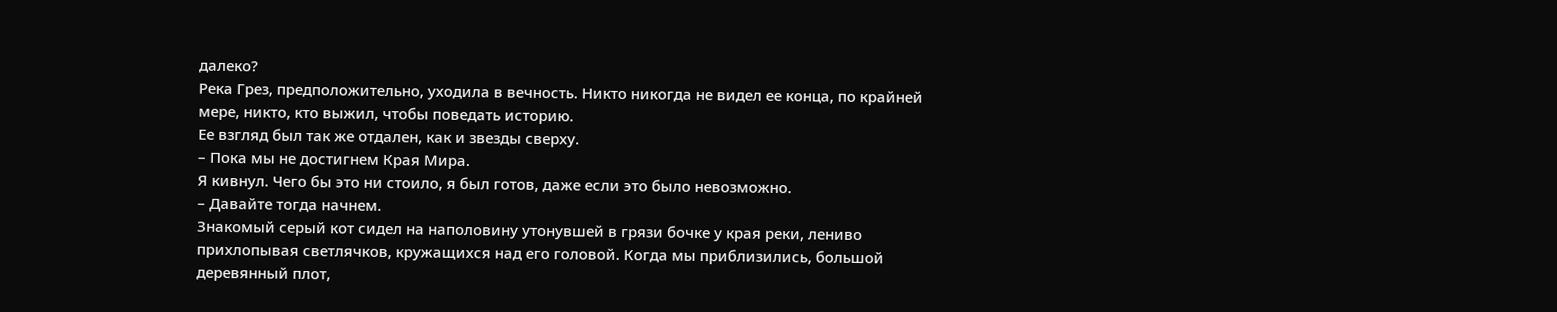далеко?
Река Грез, предположительно, уходила в вечность. Никто никогда не видел ее конца, по крайней мере, никто, кто выжил, чтобы поведать историю.
Ее взгляд был так же отдален, как и звезды сверху.
– Пока мы не достигнем Края Мира.
Я кивнул. Чего бы это ни стоило, я был готов, даже если это было невозможно.
– Давайте тогда начнем.
Знакомый серый кот сидел на наполовину утонувшей в грязи бочке у края реки, лениво прихлопывая светлячков, кружащихся над его головой. Когда мы приблизились, большой деревянный плот,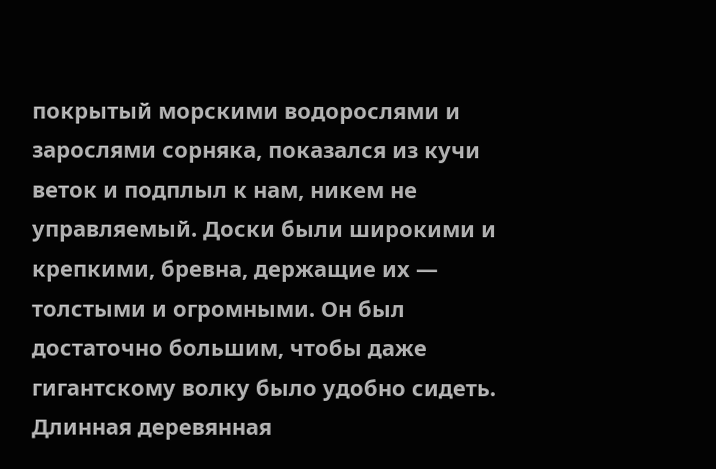покрытый морскими водорослями и зарослями сорняка, показался из кучи веток и подплыл к нам, никем не управляемый. Доски были широкими и крепкими, бревна, держащие их — толстыми и огромными. Он был достаточно большим, чтобы даже гигантскому волку было удобно сидеть. Длинная деревянная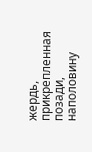жердь, прикрепленная позади, наполовину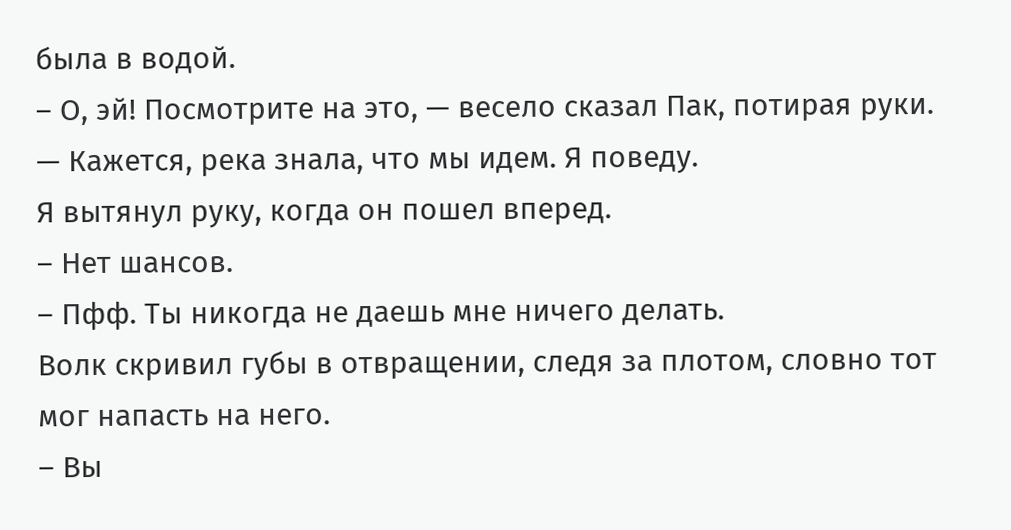была в водой.
– О, эй! Посмотрите на это, — весело сказал Пак, потирая руки. — Кажется, река знала, что мы идем. Я поведу.
Я вытянул руку, когда он пошел вперед.
– Нет шансов.
– Пфф. Ты никогда не даешь мне ничего делать.
Волк скривил губы в отвращении, следя за плотом, словно тот мог напасть на него.
– Вы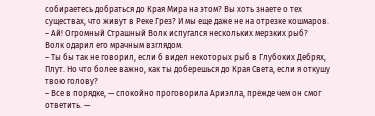собираетесь добраться до Края Мира на этом? Вы хоть знаете о тех существах, что живут в Реке Грез? И мы еще даже не на отрезке кошмаров.
– Ай! Огромный Страшный Волк испугался нескольких мерзких рыб?
Волк одарил его мрачным взглядом.
– Ты бы так не говорил, если б видел некоторых рыб в Глубоких Дебрях, Плут. Но что более важно, как ты доберешься до Края Света, если я откушу твою голову?
– Все в порядке, — спокойно проговорила Ариэлла, прежде чем он смог ответить. —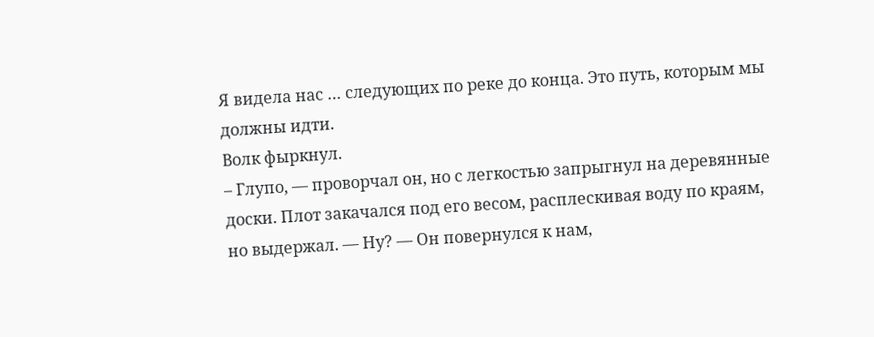Я видела нас … следующих по реке до конца. Это путь, которым мы должны идти.
Волк фыркнул.
– Глупо, — проворчал он, но с легкостью запрыгнул на деревянные доски. Плот закачался под его весом, расплескивая воду по краям, но выдержал. — Ну? — Он повернулся к нам,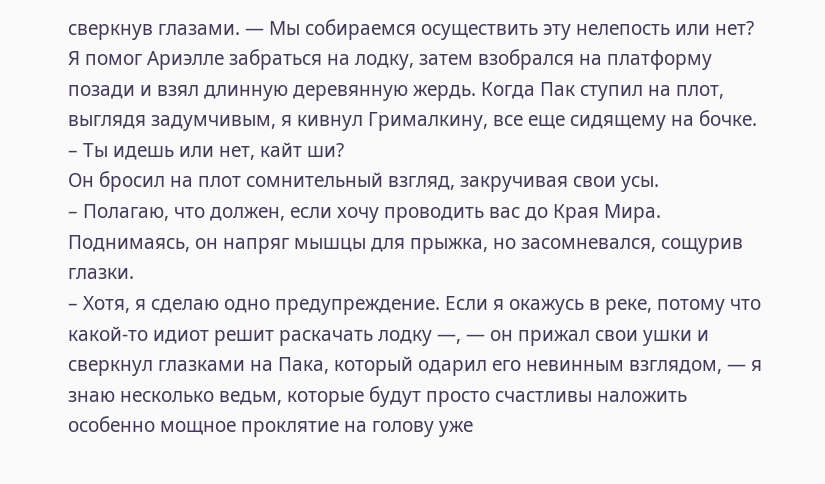сверкнув глазами. — Мы собираемся осуществить эту нелепость или нет?
Я помог Ариэлле забраться на лодку, затем взобрался на платформу позади и взял длинную деревянную жердь. Когда Пак ступил на плот, выглядя задумчивым, я кивнул Грималкину, все еще сидящему на бочке.
– Ты идешь или нет, кайт ши?
Он бросил на плот сомнительный взгляд, закручивая свои усы.
– Полагаю, что должен, если хочу проводить вас до Края Мира.
Поднимаясь, он напряг мышцы для прыжка, но засомневался, сощурив глазки.
– Хотя, я сделаю одно предупреждение. Если я окажусь в реке, потому что какой-то идиот решит раскачать лодку —, — он прижал свои ушки и сверкнул глазками на Пака, который одарил его невинным взглядом, — я знаю несколько ведьм, которые будут просто счастливы наложить особенно мощное проклятие на голову уже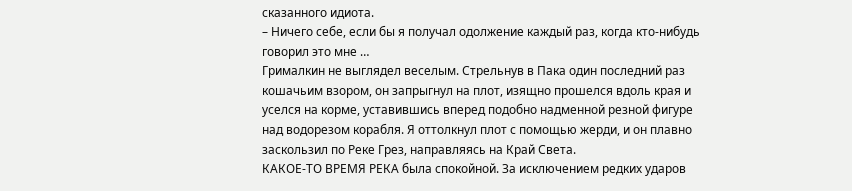сказанного идиота.
– Ничего себе, если бы я получал одолжение каждый раз, когда кто-нибудь говорил это мне …
Грималкин не выглядел веселым. Стрельнув в Пака один последний раз кошачьим взором, он запрыгнул на плот, изящно прошелся вдоль края и уселся на корме, уставившись вперед подобно надменной резной фигуре над водорезом корабля. Я оттолкнул плот с помощью жерди, и он плавно заскользил по Реке Грез, направляясь на Край Света.
КАКОЕ-ТО ВРЕМЯ РЕКА была спокойной. За исключением редких ударов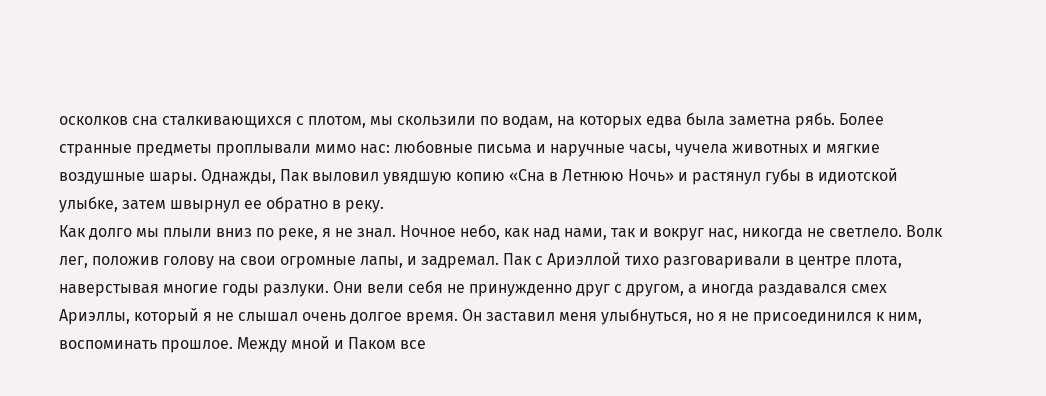осколков сна сталкивающихся с плотом, мы скользили по водам, на которых едва была заметна рябь. Более странные предметы проплывали мимо нас: любовные письма и наручные часы, чучела животных и мягкие воздушные шары. Однажды, Пак выловил увядшую копию «Сна в Летнюю Ночь» и растянул губы в идиотской улыбке, затем швырнул ее обратно в реку.
Как долго мы плыли вниз по реке, я не знал. Ночное небо, как над нами, так и вокруг нас, никогда не светлело. Волк лег, положив голову на свои огромные лапы, и задремал. Пак с Ариэллой тихо разговаривали в центре плота, наверстывая многие годы разлуки. Они вели себя не принужденно друг с другом, а иногда раздавался смех Ариэллы, который я не слышал очень долгое время. Он заставил меня улыбнуться, но я не присоединился к ним, воспоминать прошлое. Между мной и Паком все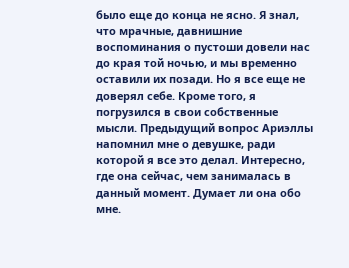было еще до конца не ясно. Я знал, что мрачные, давнишние воспоминания о пустоши довели нас до края той ночью, и мы временно оставили их позади. Но я все еще не доверял себе. Кроме того, я погрузился в свои собственные мысли. Предыдущий вопрос Ариэллы напомнил мне о девушке, ради которой я все это делал. Интересно, где она сейчас, чем занималась в данный момент. Думает ли она обо мне.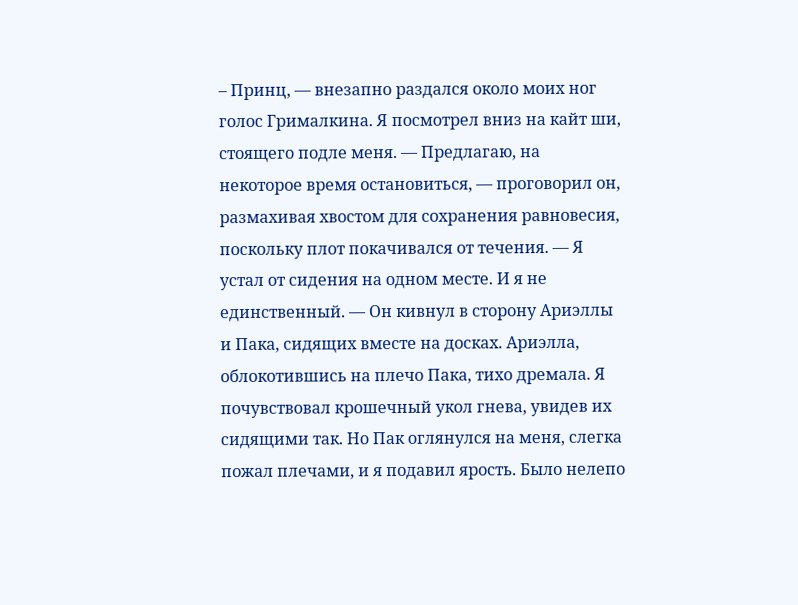– Принц, — внезапно раздался около моих ног голос Грималкина. Я посмотрел вниз на кайт ши, стоящего подле меня. — Предлагаю, на некоторое время остановиться, — проговорил он, размахивая хвостом для сохранения равновесия, поскольку плот покачивался от течения. — Я устал от сидения на одном месте. И я не единственный. — Он кивнул в сторону Ариэллы и Пака, сидящих вместе на досках. Ариэлла, облокотившись на плечо Пака, тихо дремала. Я почувствовал крошечный укол гнева, увидев их сидящими так. Но Пак оглянулся на меня, слегка пожал плечами, и я подавил ярость. Было нелепо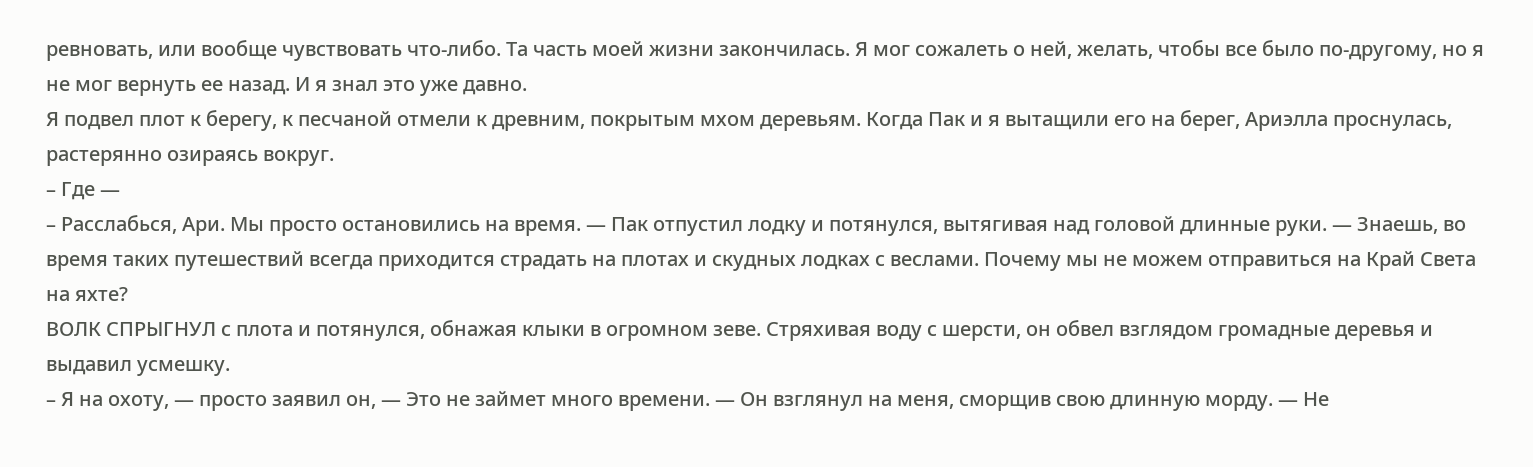ревновать, или вообще чувствовать что-либо. Та часть моей жизни закончилась. Я мог сожалеть о ней, желать, чтобы все было по-другому, но я не мог вернуть ее назад. И я знал это уже давно.
Я подвел плот к берегу, к песчаной отмели к древним, покрытым мхом деревьям. Когда Пак и я вытащили его на берег, Ариэлла проснулась, растерянно озираясь вокруг.
– Где —
– Расслабься, Ари. Мы просто остановились на время. — Пак отпустил лодку и потянулся, вытягивая над головой длинные руки. — Знаешь, во время таких путешествий всегда приходится страдать на плотах и скудных лодках с веслами. Почему мы не можем отправиться на Край Света на яхте?
ВОЛК СПРЫГНУЛ с плота и потянулся, обнажая клыки в огромном зеве. Стряхивая воду с шерсти, он обвел взглядом громадные деревья и выдавил усмешку.
– Я на охоту, — просто заявил он, — Это не займет много времени. — Он взглянул на меня, сморщив свою длинную морду. — Не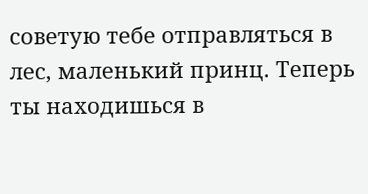советую тебе отправляться в лес, маленький принц. Теперь ты находишься в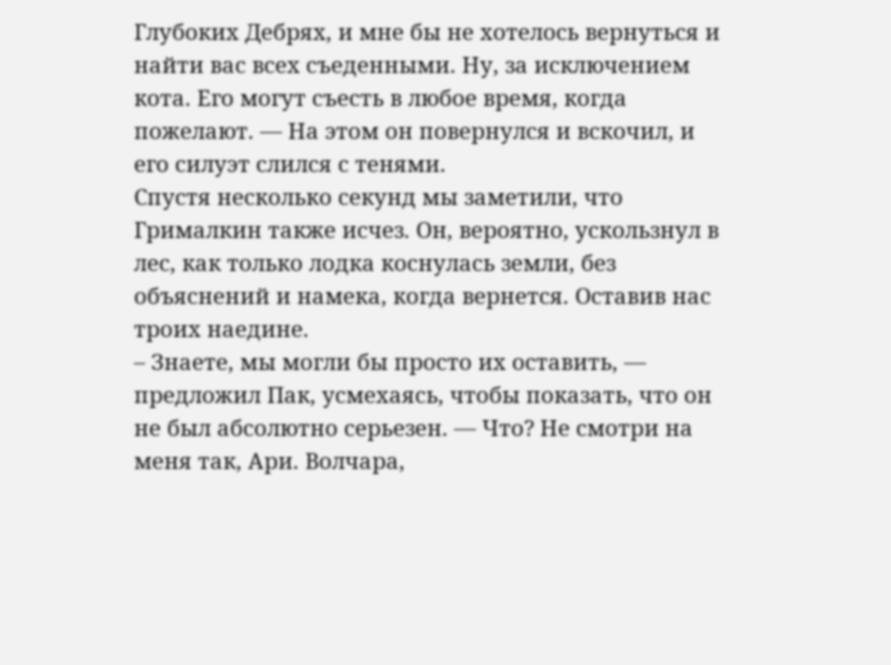Глубоких Дебрях, и мне бы не хотелось вернуться и найти вас всех съеденными. Ну, за исключением кота. Его могут съесть в любое время, когда пожелают. — На этом он повернулся и вскочил, и его силуэт слился с тенями.
Спустя несколько секунд мы заметили, что Грималкин также исчез. Он, вероятно, ускользнул в лес, как только лодка коснулась земли, без объяснений и намека, когда вернется. Оставив нас троих наедине.
– Знаете, мы могли бы просто их оставить, — предложил Пак, усмехаясь, чтобы показать, что он не был абсолютно серьезен. — Что? Не смотри на меня так, Ари. Волчара,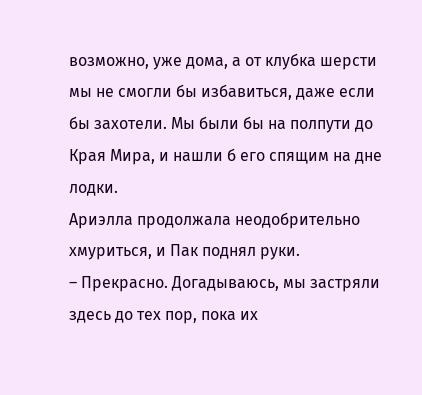возможно, уже дома, а от клубка шерсти мы не смогли бы избавиться, даже если бы захотели. Мы были бы на полпути до Края Мира, и нашли б его спящим на дне лодки.
Ариэлла продолжала неодобрительно хмуриться, и Пак поднял руки.
– Прекрасно. Догадываюсь, мы застряли здесь до тех пор, пока их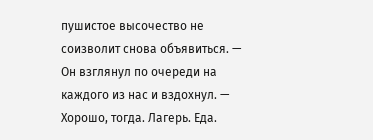пушистое высочество не соизволит снова объявиться. — Он взглянул по очереди на каждого из нас и вздохнул. — Хорошо, тогда. Лагерь. Еда.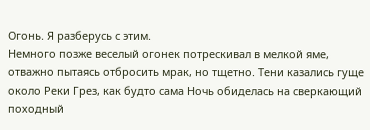Огонь. Я разберусь с этим.
Немного позже веселый огонек потрескивал в мелкой яме, отважно пытаясь отбросить мрак, но тщетно. Тени казались гуще около Реки Грез, как будто сама Ночь обиделась на сверкающий походный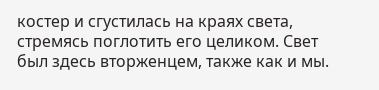костер и сгустилась на краях света, стремясь поглотить его целиком. Свет был здесь вторженцем, также как и мы.